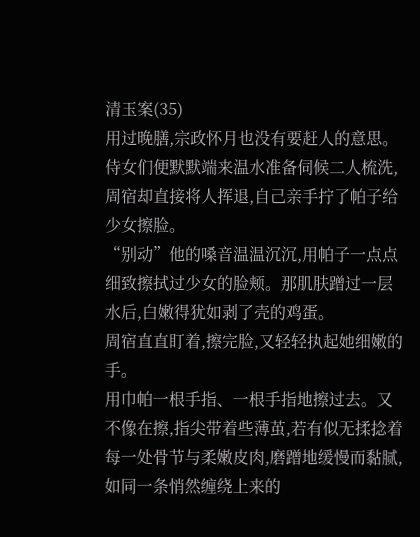清玉案(35)
用过晚膳,宗政怀月也没有要赶人的意思。侍女们便默默端来温水准备伺候二人梳洗,周宿却直接将人挥退,自己亲手拧了帕子给少女擦脸。
“别动”他的嗓音温温沉沉,用帕子一点点细致擦拭过少女的脸颊。那肌肤蹭过一层水后,白嫩得犹如剥了壳的鸡蛋。
周宿直直盯着,擦完脸,又轻轻执起她细嫩的手。
用巾帕一根手指、一根手指地擦过去。又不像在擦,指尖带着些薄茧,若有似无揉捻着每一处骨节与柔嫩皮肉,磨蹭地缓慢而黏腻,如同一条悄然缠绕上来的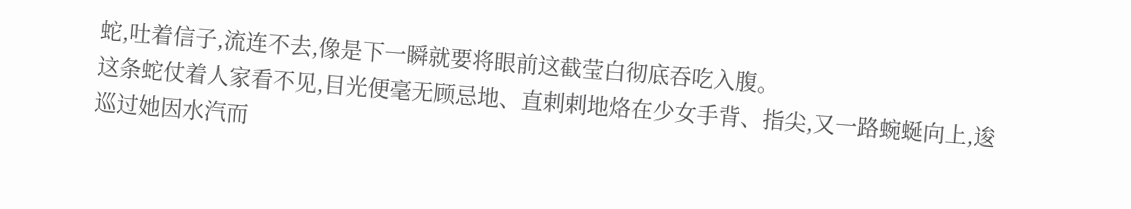蛇,吐着信子,流连不去,像是下一瞬就要将眼前这截莹白彻底吞吃入腹。
这条蛇仗着人家看不见,目光便毫无顾忌地、直剌剌地烙在少女手背、指尖,又一路蜿蜒向上,逡巡过她因水汽而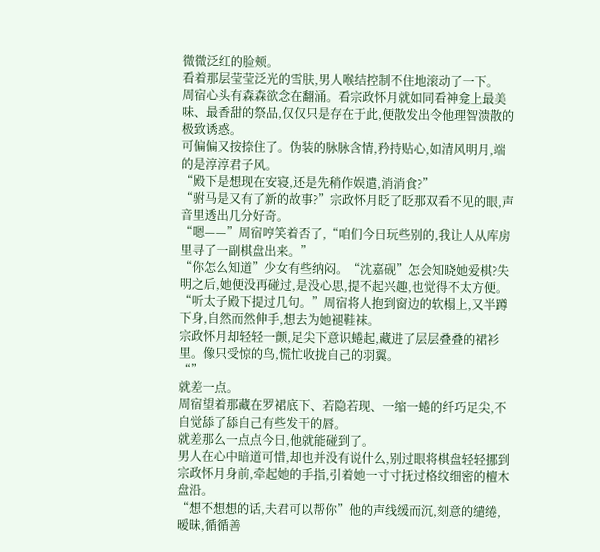微微泛红的脸颊。
看着那层莹莹泛光的雪肤,男人喉结控制不住地滚动了一下。
周宿心头有森森欲念在翻涌。看宗政怀月就如同看神龛上最美味、最香甜的祭品,仅仅只是存在于此,便散发出令他理智溃散的极致诱惑。
可偏偏又按捺住了。伪装的脉脉含情,矜持贴心,如清风明月,端的是淳淳君子风。
“殿下是想现在安寝,还是先稍作娱遣,消消食?”
“驸马是又有了新的故事?”宗政怀月眨了眨那双看不见的眼,声音里透出几分好奇。
“嗯——”周宿哼笑着否了,“咱们今日玩些别的,我让人从库房里寻了一副棋盘出来。”
“你怎么知道”少女有些纳闷。“沈嘉砚”怎会知晓她爱棋?失明之后,她便没再碰过,是没心思,提不起兴趣,也觉得不太方便。
“听太子殿下提过几句。”周宿将人抱到窗边的软榻上,又半蹲下身,自然而然伸手,想去为她褪鞋袜。
宗政怀月却轻轻一颤,足尖下意识蜷起,藏进了层层叠叠的裙衫里。像只受惊的鸟,慌忙收拢自己的羽翼。
“”
就差一点。
周宿望着那藏在罗裙底下、若隐若现、一缩一蜷的纤巧足尖,不自觉舔了舔自己有些发干的唇。
就差那么一点点今日,他就能碰到了。
男人在心中暗道可惜,却也并没有说什么,别过眼将棋盘轻轻挪到宗政怀月身前,牵起她的手指,引着她一寸寸抚过格纹细密的檀木盘沿。
“想不想想的话,夫君可以帮你”他的声线缓而沉,刻意的缱绻,暧昧,循循善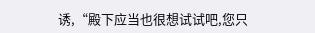诱,“殿下应当也很想试试吧,您只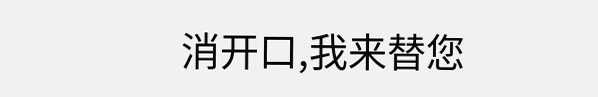消开口,我来替您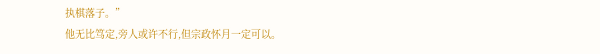执棋落子。”
他无比笃定,旁人或许不行,但宗政怀月一定可以。